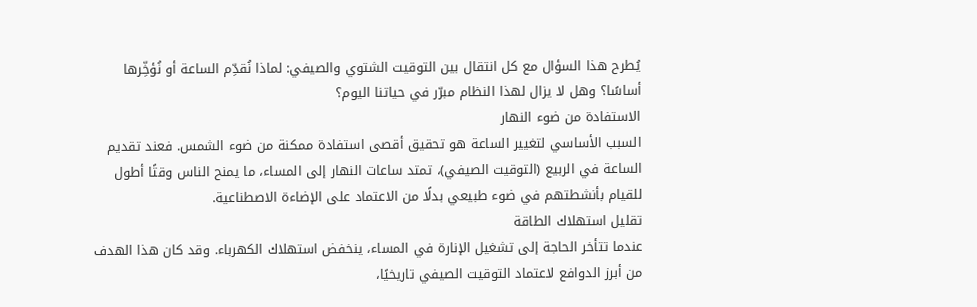يُطرح هذا السؤال مع كل انتقال بين التوقيت الشتوي والصيفي: لماذا نُقدِّم الساعة أو نُؤخِّرها أساسًا؟ وهل لا يزال لهذا النظام مبرّر في حياتنا اليوم؟
الاستفادة من ضوء النهار
السبب الأساسي لتغيير الساعة هو تحقيق أقصى استفادة ممكنة من ضوء الشمس. فعند تقديم الساعة في الربيع (التوقيت الصيفي)، تمتد ساعات النهار إلى المساء، ما يمنح الناس وقتًا أطول للقيام بأنشطتهم في ضوء طبيعي بدلًا من الاعتماد على الإضاءة الاصطناعية.
تقليل استهلاك الطاقة
عندما تتأخر الحاجة إلى تشغيل الإنارة في المساء، ينخفض استهلاك الكهرباء. وقد كان هذا الهدف من أبرز الدوافع لاعتماد التوقيت الصيفي تاريخيًا،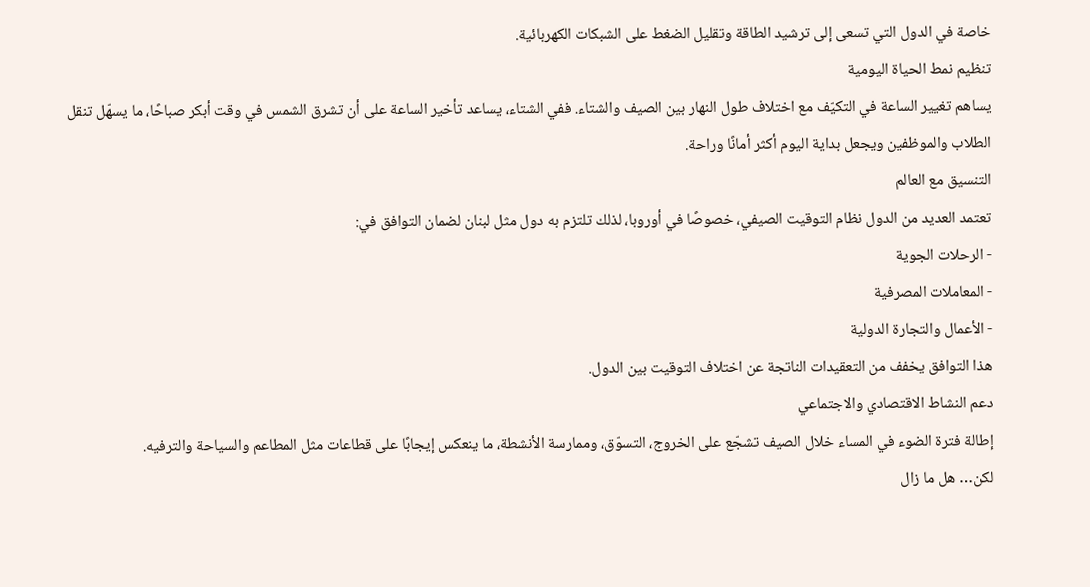خاصة في الدول التي تسعى إلى ترشيد الطاقة وتقليل الضغط على الشبكات الكهربائية.
تنظيم نمط الحياة اليومية
يساهم تغيير الساعة في التكيّف مع اختلاف طول النهار بين الصيف والشتاء. ففي الشتاء، يساعد تأخير الساعة على أن تشرق الشمس في وقت أبكر صباحًا، ما يسهّل تنقل الطلاب والموظفين ويجعل بداية اليوم أكثر أمانًا وراحة.
التنسيق مع العالم
تعتمد العديد من الدول نظام التوقيت الصيفي، خصوصًا في أوروبا، لذلك تلتزم به دول مثل لبنان لضمان التوافق في:
- الرحلات الجوية
- المعاملات المصرفية
- الأعمال والتجارة الدولية
هذا التوافق يخفف من التعقيدات الناتجة عن اختلاف التوقيت بين الدول.
دعم النشاط الاقتصادي والاجتماعي
إطالة فترة الضوء في المساء خلال الصيف تشجّع على الخروج، التسوّق، وممارسة الأنشطة، ما ينعكس إيجابًا على قطاعات مثل المطاعم والسياحة والترفيه.
لكن… هل ما زال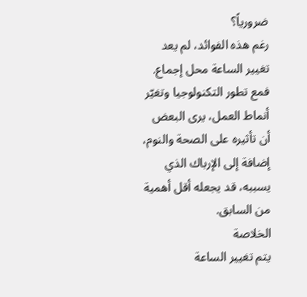ضرورياً؟
رغم هذه الفوائد، لم يعد تغيير الساعة محل إجماع. فمع تطور التكنولوجيا وتغيّر أنماط العمل، يرى البعض أن تأثيره على الصحة والنوم، إضافة إلى الإرباك الذي يسببه، قد يجعله أقل أهمية من السابق.
الخلاصة
يتم تغيير الساعة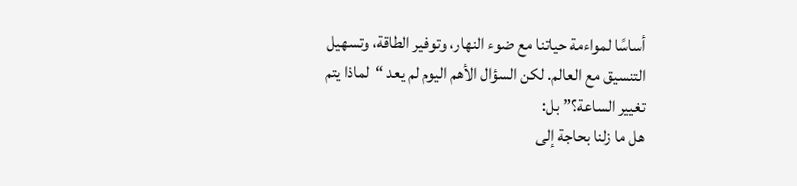أساسًا لمواءمة حياتنا مع ضوء النهار، وتوفير الطاقة، وتسهيل التنسيق مع العالم. لكن السؤال الأهم اليوم لم يعد “لماذا يتم تغيير الساعة؟” بل:
هل ما زلنا بحاجة إلى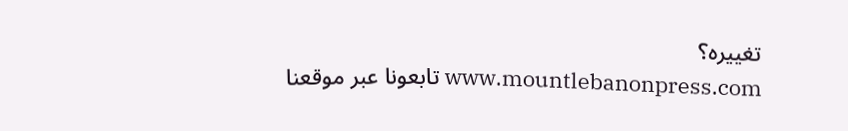تغييره؟
www.mountlebanonpress.com تابعونا عبر موقعنا